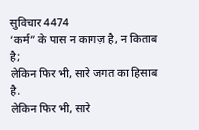सुविचार 4474
‘कर्म” के पास न कागज़ है, न किताब है;
लेकिन फिर भी, सारे जगत का हिसाब है.
लेकिन फिर भी, सारे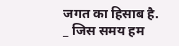जगत का हिसाब है.
_ जिस समय हम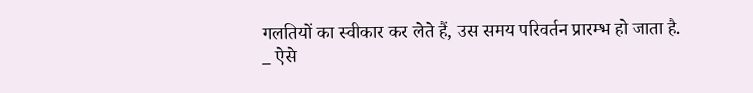गलतियों का स्वीकार कर लेते हैं, उस समय परिवर्तन प्रारम्भ हो जाता है.
_ ऐसे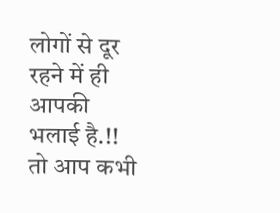लोगों से दूर रहने में ही आपकी भलाई है.!!
तो आप कभी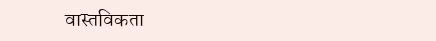वास्तविकता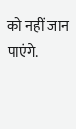को नहीं जान पाएंगे.